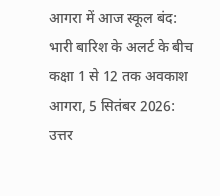आगरा में आज स्कूल बंद: भारी बारिश के अलर्ट के बीच कक्षा 1 से 12 तक अवकाश
आगरा, 5 सितंबर 2026: उत्तर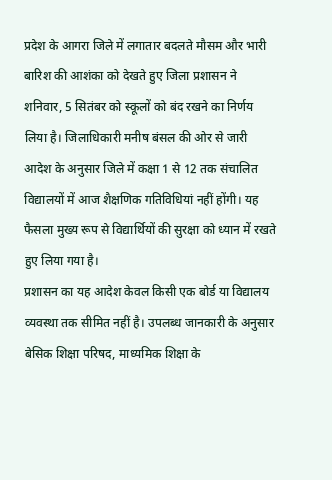प्रदेश के आगरा जिले में लगातार बदलते मौसम और भारी बारिश की आशंका को देखते हुए जिला प्रशासन ने शनिवार, 5 सितंबर को स्कूलों को बंद रखने का निर्णय लिया है। जिलाधिकारी मनीष बंसल की ओर से जारी आदेश के अनुसार जिले में कक्षा 1 से 12 तक संचालित विद्यालयों में आज शैक्षणिक गतिविधियां नहीं होंगी। यह फैसला मुख्य रूप से विद्यार्थियों की सुरक्षा को ध्यान में रखते हुए लिया गया है।
प्रशासन का यह आदेश केवल किसी एक बोर्ड या विद्यालय व्यवस्था तक सीमित नहीं है। उपलब्ध जानकारी के अनुसार बेसिक शिक्षा परिषद, माध्यमिक शिक्षा के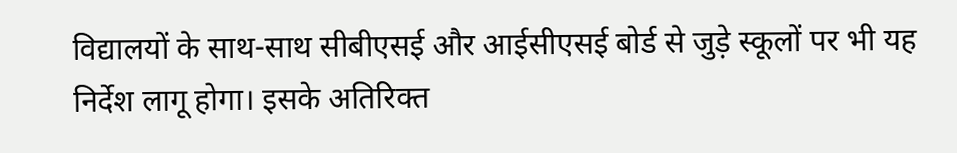विद्यालयों के साथ-साथ सीबीएसई और आईसीएसई बोर्ड से जुड़े स्कूलों पर भी यह निर्देश लागू होगा। इसके अतिरिक्त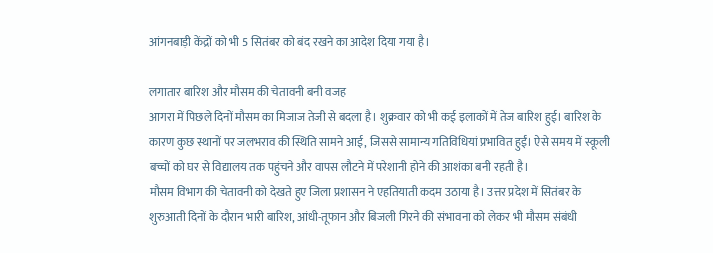आंगनबाड़ी केंद्रों को भी 5 सितंबर को बंद रखने का आदेश दिया गया है।

लगातार बारिश और मौसम की चेतावनी बनी वजह
आगरा में पिछले दिनों मौसम का मिजाज तेजी से बदला है। शुक्रवार को भी कई इलाकों में तेज बारिश हुई। बारिश के कारण कुछ स्थानों पर जलभराव की स्थिति सामने आई, जिससे सामान्य गतिविधियां प्रभावित हुईं। ऐसे समय में स्कूली बच्चों को घर से विद्यालय तक पहुंचने और वापस लौटने में परेशानी होने की आशंका बनी रहती है।
मौसम विभाग की चेतावनी को देखते हुए जिला प्रशासन ने एहतियाती कदम उठाया है। उत्तर प्रदेश में सितंबर के शुरुआती दिनों के दौरान भारी बारिश, आंधी-तूफान और बिजली गिरने की संभावना को लेकर भी मौसम संबंधी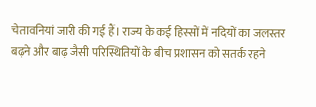चेतावनियां जारी की गई हैं। राज्य के कई हिस्सों में नदियों का जलस्तर बढ़ने और बाढ़ जैसी परिस्थितियों के बीच प्रशासन को सतर्क रहने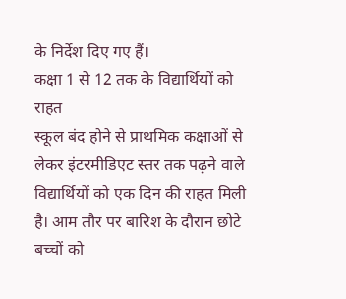के निर्देश दिए गए हैं।
कक्षा 1 से 12 तक के विद्यार्थियों को राहत
स्कूल बंद होने से प्राथमिक कक्षाओं से लेकर इंटरमीडिएट स्तर तक पढ़ने वाले विद्यार्थियों को एक दिन की राहत मिली है। आम तौर पर बारिश के दौरान छोटे बच्चों को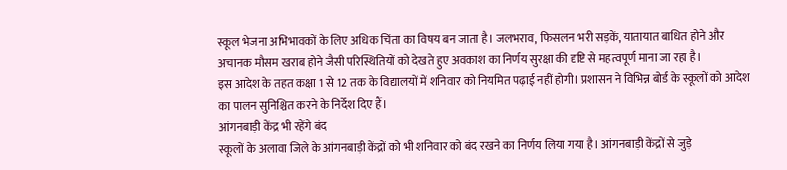स्कूल भेजना अभिभावकों के लिए अधिक चिंता का विषय बन जाता है। जलभराव, फिसलन भरी सड़कें, यातायात बाधित होने और अचानक मौसम खराब होने जैसी परिस्थितियों को देखते हुए अवकाश का निर्णय सुरक्षा की दृष्टि से महत्वपूर्ण माना जा रहा है।
इस आदेश के तहत कक्षा 1 से 12 तक के विद्यालयों में शनिवार को नियमित पढ़ाई नहीं होगी। प्रशासन ने विभिन्न बोर्ड के स्कूलों को आदेश का पालन सुनिश्चित करने के निर्देश दिए हैं।
आंगनबाड़ी केंद्र भी रहेंगे बंद
स्कूलों के अलावा जिले के आंगनबाड़ी केंद्रों को भी शनिवार को बंद रखने का निर्णय लिया गया है। आंगनबाड़ी केंद्रों से जुड़े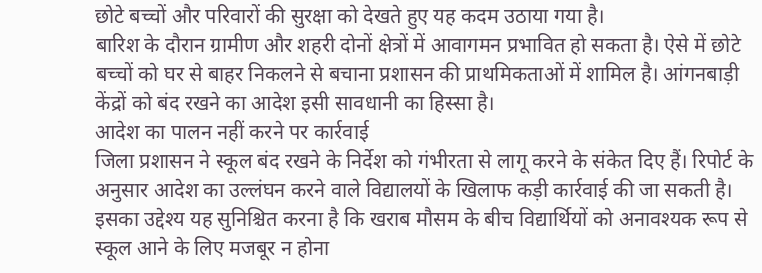छोटे बच्चों और परिवारों की सुरक्षा को देखते हुए यह कदम उठाया गया है।
बारिश के दौरान ग्रामीण और शहरी दोनों क्षेत्रों में आवागमन प्रभावित हो सकता है। ऐसे में छोटे बच्चों को घर से बाहर निकलने से बचाना प्रशासन की प्राथमिकताओं में शामिल है। आंगनबाड़ी केंद्रों को बंद रखने का आदेश इसी सावधानी का हिस्सा है।
आदेश का पालन नहीं करने पर कार्रवाई
जिला प्रशासन ने स्कूल बंद रखने के निर्देश को गंभीरता से लागू करने के संकेत दिए हैं। रिपोर्ट के अनुसार आदेश का उल्लंघन करने वाले विद्यालयों के खिलाफ कड़ी कार्रवाई की जा सकती है। इसका उद्देश्य यह सुनिश्चित करना है कि खराब मौसम के बीच विद्यार्थियों को अनावश्यक रूप से स्कूल आने के लिए मजबूर न होना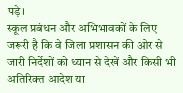पड़े।
स्कूल प्रबंधन और अभिभावकों के लिए जरूरी है कि वे जिला प्रशासन की ओर से जारी निर्देशों को ध्यान से देखें और किसी भी अतिरिक्त आदेश या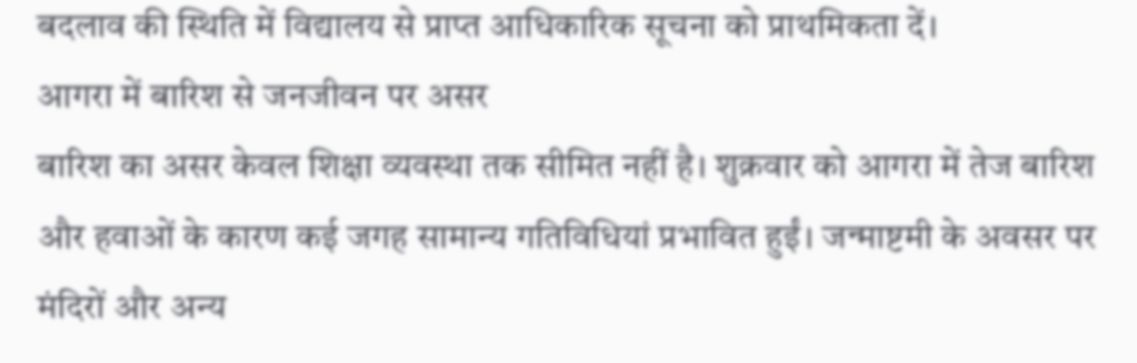बदलाव की स्थिति में विद्यालय से प्राप्त आधिकारिक सूचना को प्राथमिकता दें।
आगरा में बारिश से जनजीवन पर असर
बारिश का असर केवल शिक्षा व्यवस्था तक सीमित नहीं है। शुक्रवार को आगरा में तेज बारिश और हवाओं के कारण कई जगह सामान्य गतिविधियां प्रभावित हुईं। जन्माष्टमी के अवसर पर मंदिरों और अन्य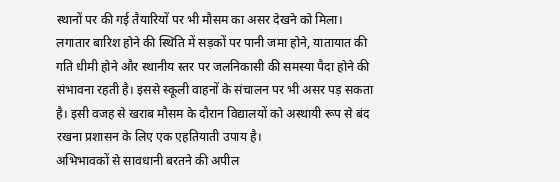स्थानों पर की गई तैयारियों पर भी मौसम का असर देखने को मिला।
लगातार बारिश होने की स्थिति में सड़कों पर पानी जमा होने, यातायात की गति धीमी होने और स्थानीय स्तर पर जलनिकासी की समस्या पैदा होने की संभावना रहती है। इससे स्कूली वाहनों के संचालन पर भी असर पड़ सकता है। इसी वजह से खराब मौसम के दौरान विद्यालयों को अस्थायी रूप से बंद रखना प्रशासन के लिए एक एहतियाती उपाय है।
अभिभावकों से सावधानी बरतने की अपील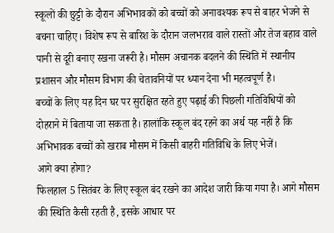स्कूलों की छुट्टी के दौरान अभिभावकों को बच्चों को अनावश्यक रूप से बाहर भेजने से बचना चाहिए। विशेष रूप से बारिश के दौरान जलभराव वाले रास्तों और तेज बहाव वाले पानी से दूरी बनाए रखना जरूरी है। मौसम अचानक बदलने की स्थिति में स्थानीय प्रशासन और मौसम विभाग की चेतावनियों पर ध्यान देना भी महत्वपूर्ण है।
बच्चों के लिए यह दिन घर पर सुरक्षित रहते हुए पढ़ाई की पिछली गतिविधियों को दोहराने में बिताया जा सकता है। हालांकि स्कूल बंद रहने का अर्थ यह नहीं है कि अभिभावक बच्चों को खराब मौसम में किसी बाहरी गतिविधि के लिए भेजें।
आगे क्या होगा?
फिलहाल 5 सितंबर के लिए स्कूल बंद रखने का आदेश जारी किया गया है। आगे मौसम की स्थिति कैसी रहती है, इसके आधार पर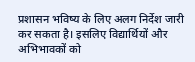प्रशासन भविष्य के लिए अलग निर्देश जारी कर सकता है। इसलिए विद्यार्थियों और अभिभावकों को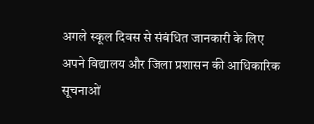अगले स्कूल दिवस से संबंधित जानकारी के लिए अपने विद्यालय और जिला प्रशासन की आधिकारिक सूचनाओं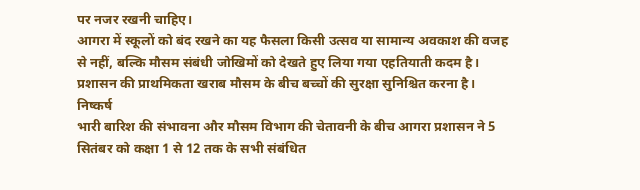पर नजर रखनी चाहिए।
आगरा में स्कूलों को बंद रखने का यह फैसला किसी उत्सव या सामान्य अवकाश की वजह से नहीं, बल्कि मौसम संबंधी जोखिमों को देखते हुए लिया गया एहतियाती कदम है। प्रशासन की प्राथमिकता खराब मौसम के बीच बच्चों की सुरक्षा सुनिश्चित करना है।
निष्कर्ष
भारी बारिश की संभावना और मौसम विभाग की चेतावनी के बीच आगरा प्रशासन ने 5 सितंबर को कक्षा 1 से 12 तक के सभी संबंधित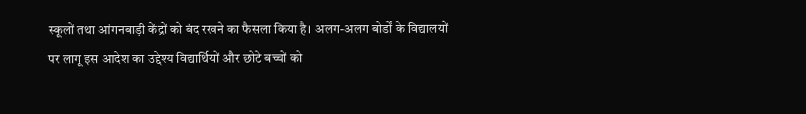स्कूलों तथा आंगनबाड़ी केंद्रों को बंद रखने का फैसला किया है। अलग-अलग बोर्डों के विद्यालयों पर लागू इस आदेश का उद्देश्य विद्यार्थियों और छोटे बच्चों को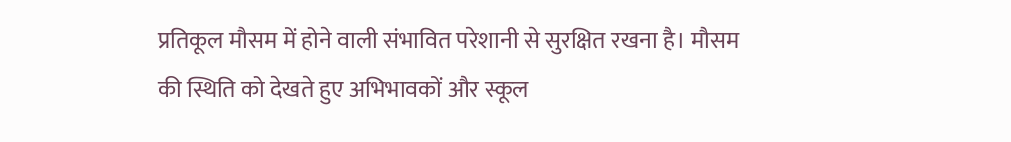प्रतिकूल मौसम में होने वाली संभावित परेशानी से सुरक्षित रखना है। मौसम की स्थिति को देखते हुए अभिभावकों और स्कूल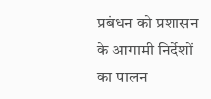प्रबंधन को प्रशासन के आगामी निर्देशों का पालन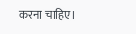करना चाहिए।